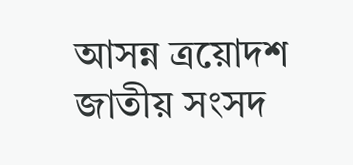আসন্ন ত্রয়োদশ জাতীয় সংসদ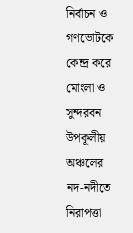নির্বাচন ও গণভোটকে কেন্দ্র করে মোংলা ও সুন্দরবন উপকূলীয় অঞ্চলের নদ-নদীতে নিরাপত্তা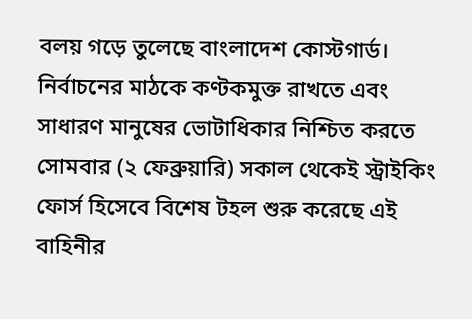বলয় গড়ে তুলেছে বাংলাদেশ কোস্টগার্ড। নির্বাচনের মাঠকে কণ্টকমুক্ত রাখতে এবং সাধারণ মানুষের ভোটাধিকার নিশ্চিত করতে সোমবার (২ ফেব্রুয়ারি) সকাল থেকেই স্ট্রাইকিং ফোর্স হিসেবে বিশেষ টহল শুরু করেছে এই বাহিনীর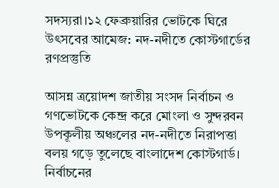সদস্যরা।১২ ফেব্রুয়ারির ভোটকে ঘিরে উৎসবের আমেজ: নদ-নদীতে কোস্টগার্ডের রণপ্রস্তুতি

আসন্ন ত্রয়োদশ জাতীয় সংসদ নির্বাচন ও গণভোটকে কেন্দ্র করে মোংলা ও সুন্দরবন উপকূলীয় অঞ্চলের নদ-নদীতে নিরাপত্তা বলয় গড়ে তুলেছে বাংলাদেশ কোস্টগার্ড। নির্বাচনের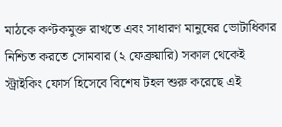মাঠকে কণ্টকমুক্ত রাখতে এবং সাধারণ মানুষের ভোটাধিকার নিশ্চিত করতে সোমবার (২ ফেব্রুয়ারি) সকাল থেকেই স্ট্রাইকিং ফোর্স হিসেবে বিশেষ টহল শুরু করেছে এই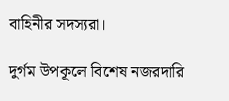বাহিনীর সদস্যরা।

দুর্গম উপকূলে বিশেষ নজরদারি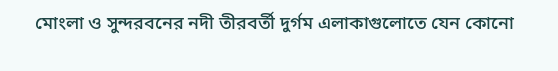মোংলা ও সুন্দরবনের নদী তীরবর্তী দুর্গম এলাকাগুলোতে যেন কোনো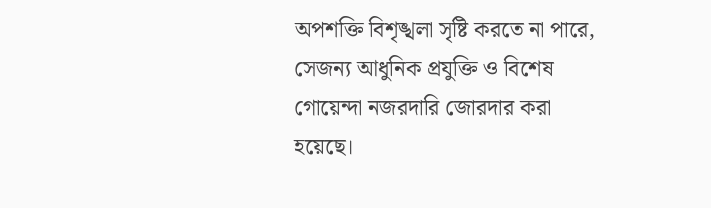অপশক্তি বিশৃঙ্খলা সৃষ্টি করতে না পারে, সেজন্য আধুনিক প্রযুক্তি ও বিশেষ গোয়েন্দা নজরদারি জোরদার করা হয়েছে।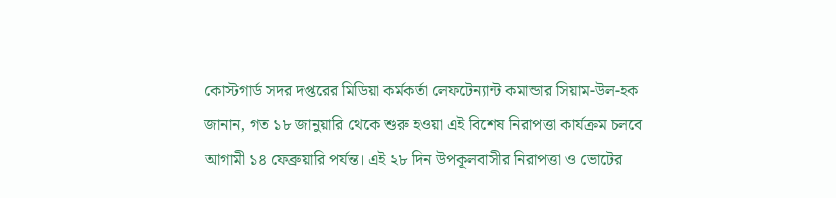কোস্টগার্ড সদর দপ্তরের মিডিয়া কর্মকর্তা লেফটেন্যান্ট কমান্ডার সিয়াম-উল-হক জানান, গত ১৮ জানুয়ারি থেকে শুরু হওয়া এই বিশেষ নিরাপত্তা কার্যক্রম চলবে আগামী ১৪ ফেব্রুয়ারি পর্যন্ত। এই ২৮ দিন উপকূলবাসীর নিরাপত্তা ও ভোটের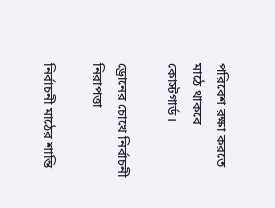পরিবেশ রক্ষা করতে মাঠে থাকবে কোস্টগার্ড।

ড্রোনের চোখে নির্বাচনী নিরাপত্তা

নির্বাচনী মাঠের শান্তি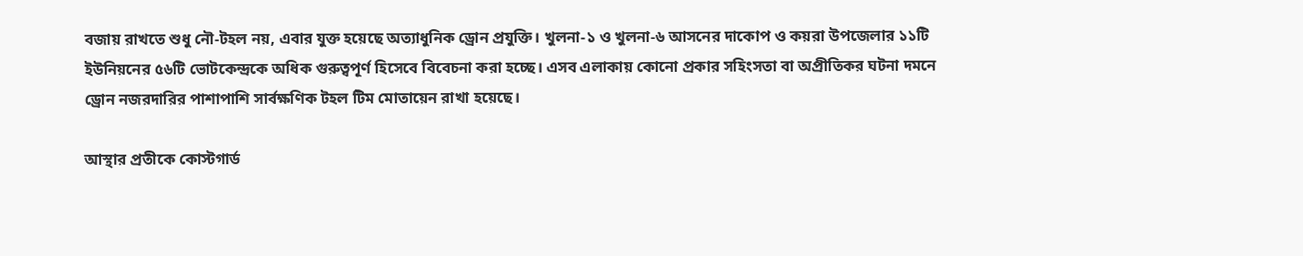বজায় রাখতে শুধু নৌ-টহল নয়, এবার যুক্ত হয়েছে অত্যাধুনিক ড্রোন প্রযুক্তি। খুলনা-১ ও খুলনা-৬ আসনের দাকোপ ও কয়রা উপজেলার ১১টি ইউনিয়নের ৫৬টি ভোটকেন্দ্রকে অধিক গুরুত্বপূর্ণ হিসেবে বিবেচনা করা হচ্ছে। এসব এলাকায় কোনো প্রকার সহিংসতা বা অপ্রীতিকর ঘটনা দমনে ড্রোন নজরদারির পাশাপাশি সার্বক্ষণিক টহল টিম মোতায়েন রাখা হয়েছে।

আস্থার প্রতীকে কোস্টগার্ড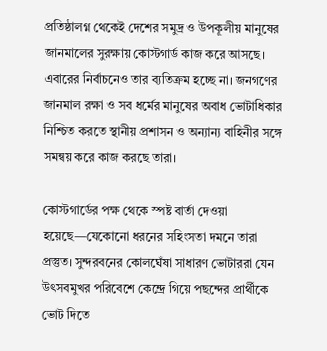প্রতিষ্ঠালগ্ন থেকেই দেশের সমুদ্র ও উপকূলীয় মানুষের জানমালের সুরক্ষায় কোস্টগার্ড কাজ করে আসছে। এবারের নির্বাচনেও তার ব্যতিক্রম হচ্ছে না। জনগণের জানমাল রক্ষা ও সব ধর্মের মানুষের অবাধ ভোটাধিকার নিশ্চিত করতে স্থানীয় প্রশাসন ও অন্যান্য বাহিনীর সঙ্গে সমন্বয় করে কাজ করছে তারা।

কোস্টগার্ডের পক্ষ থেকে স্পষ্ট বার্তা দেওয়া হয়েছে—যেকোনো ধরনের সহিংসতা দমনে তারা প্রস্তুত। সুন্দরবনের কোলঘেঁষা সাধারণ ভোটাররা যেন উৎসবমুখর পরিবেশে কেন্দ্রে গিয়ে পছন্দের প্রার্থীকে ভোট দিতে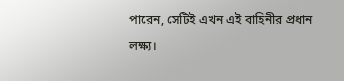পারেন, সেটিই এখন এই বাহিনীর প্রধান লক্ষ্য।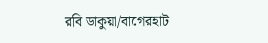রবি ডাকুয়া/বাগেরহাট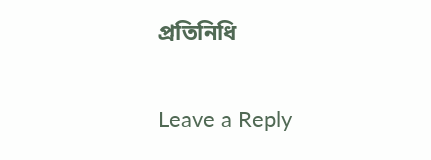প্রতিনিধি

Leave a Reply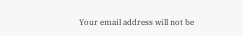Your email address will not be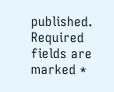published. Required fields are marked *